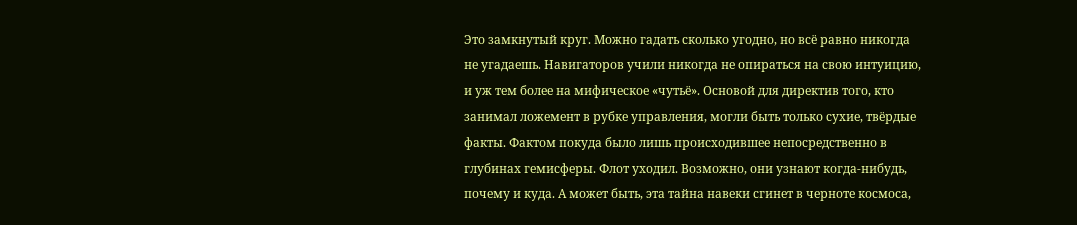Это замкнутый круг. Можно гадать сколько угодно, но всё равно никогда не угадаешь. Навигаторов учили никогда не опираться на свою интуицию, и уж тем более на мифическое «чутьё». Основой для директив того, кто занимал ложемент в рубке управления, могли быть только сухие, твёрдые факты. Фактом покуда было лишь происходившее непосредственно в глубинах гемисферы. Флот уходил. Возможно, они узнают когда-нибудь, почему и куда. А может быть, эта тайна навеки сгинет в черноте космоса,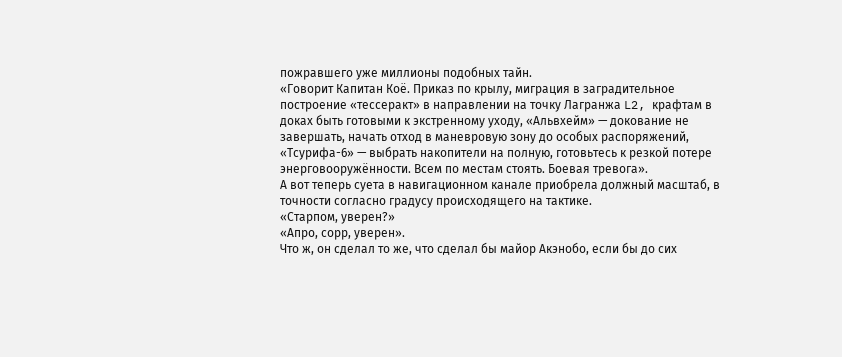пожравшего уже миллионы подобных тайн.
«Говорит Капитан Коё. Приказ по крылу, миграция в заградительное построение «тессеракт» в направлении на точку Лагранжа L2, крафтам в доках быть готовыми к экстренному уходу, «Альвхейм» — докование не завершать, начать отход в маневровую зону до особых распоряжений, «Тсурифа-6» — выбрать накопители на полную, готовьтесь к резкой потере энерговооружённости. Всем по местам стоять. Боевая тревога».
А вот теперь суета в навигационном канале приобрела должный масштаб, в точности согласно градусу происходящего на тактике.
«Старпом, уверен?»
«Апро, сорр, уверен».
Что ж, он сделал то же, что сделал бы майор Акэнобо, если бы до сих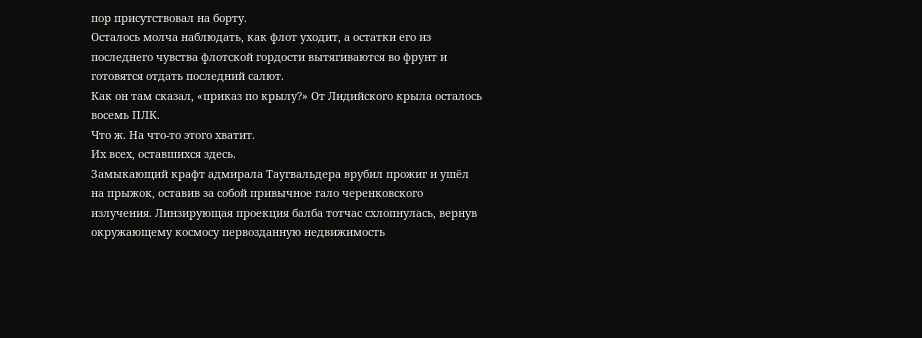пор присутствовал на борту.
Осталось молча наблюдать, как флот уходит, а остатки его из последнего чувства флотской гордости вытягиваются во фрунт и готовятся отдать последний салют.
Как он там сказал, «приказ по крылу?» От Лидийского крыла осталось восемь ПЛК.
Что ж. На что-то этого хватит.
Их всех, оставшихся здесь.
Замыкающий крафт адмирала Таугвальдера врубил прожиг и ушёл на прыжок, оставив за собой привычное гало черенковского излучения. Линзирующая проекция балба тотчас схлопнулась, вернув окружающему космосу первозданную недвижимость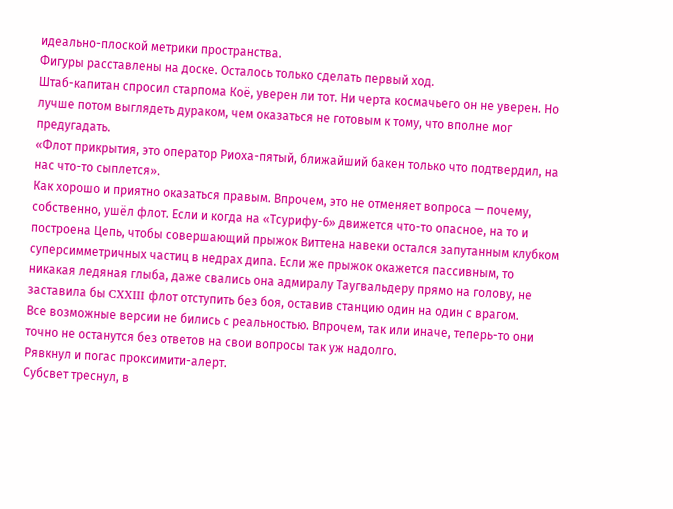идеально-плоской метрики пространства.
Фигуры расставлены на доске. Осталось только сделать первый ход.
Штаб-капитан спросил старпома Коё, уверен ли тот. Ни черта космачьего он не уверен. Но лучше потом выглядеть дураком, чем оказаться не готовым к тому, что вполне мог предугадать.
«Флот прикрытия, это оператор Риоха-пятый, ближайший бакен только что подтвердил, на нас что-то сыплется».
Как хорошо и приятно оказаться правым. Впрочем, это не отменяет вопроса — почему, собственно, ушёл флот. Если и когда на «Тсурифу-6» движется что-то опасное, на то и построена Цепь, чтобы совершающий прыжок Виттена навеки остался запутанным клубком суперсимметричных частиц в недрах дипа. Если же прыжок окажется пассивным, то никакая ледяная глыба, даже свались она адмиралу Таугвальдеру прямо на голову, не заставила бы CXXIII флот отступить без боя, оставив станцию один на один с врагом.
Все возможные версии не бились с реальностью. Впрочем, так или иначе, теперь-то они точно не останутся без ответов на свои вопросы так уж надолго.
Рявкнул и погас проксимити-алерт.
Субсвет треснул, в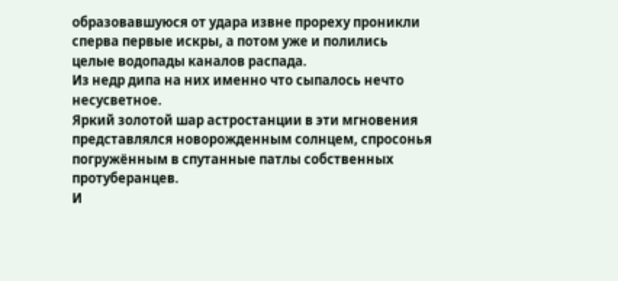образовавшуюся от удара извне прореху проникли сперва первые искры, а потом уже и полились целые водопады каналов распада.
Из недр дипа на них именно что сыпалось нечто несусветное.
Яркий золотой шар астростанции в эти мгновения представлялся новорожденным солнцем, спросонья погружённым в спутанные патлы собственных протуберанцев.
И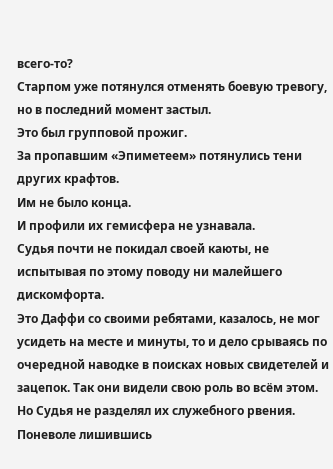всего-то?
Старпом уже потянулся отменять боевую тревогу, но в последний момент застыл.
Это был групповой прожиг.
За пропавшим «Эпиметеем» потянулись тени других крафтов.
Им не было конца.
И профили их гемисфера не узнавала.
Судья почти не покидал своей каюты, не испытывая по этому поводу ни малейшего дискомфорта.
Это Даффи со своими ребятами, казалось, не мог усидеть на месте и минуты, то и дело срываясь по очередной наводке в поисках новых свидетелей и зацепок. Так они видели свою роль во всём этом.
Но Судья не разделял их служебного рвения.
Поневоле лишившись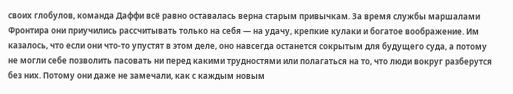своих глобулов, команда Даффи всё равно оставалась верна старым привычкам. За время службы маршалами Фронтира они приучились рассчитывать только на себя — на удачу, крепкие кулаки и богатое воображение. Им казалось, что если они что-то упустят в этом деле, оно навсегда останется сокрытым для будущего суда, а потому не могли себе позволить пасовать ни перед какими трудностями или полагаться на то, что люди вокруг разберутся без них. Потому они даже не замечали, как с каждым новым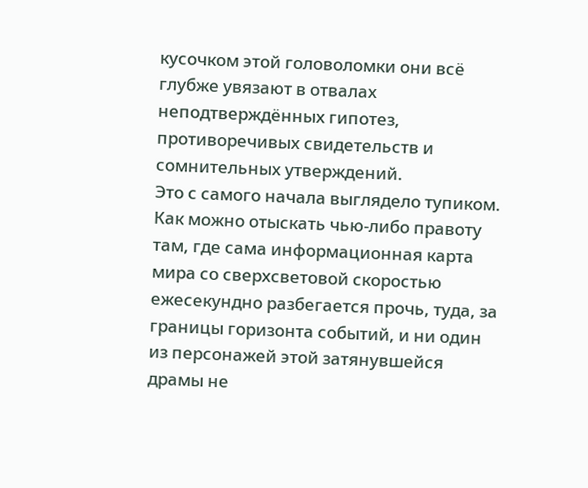кусочком этой головоломки они всё глубже увязают в отвалах неподтверждённых гипотез, противоречивых свидетельств и сомнительных утверждений.
Это с самого начала выглядело тупиком.
Как можно отыскать чью-либо правоту там, где сама информационная карта мира со сверхсветовой скоростью ежесекундно разбегается прочь, туда, за границы горизонта событий, и ни один из персонажей этой затянувшейся драмы не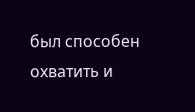был способен охватить и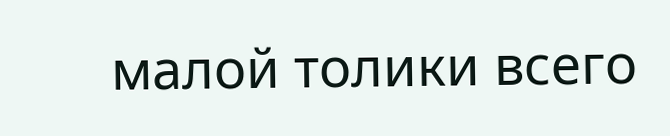малой толики всего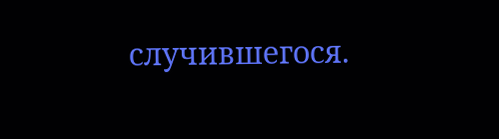случившегося.